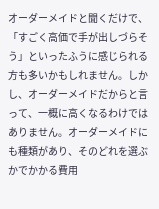オーダーメイドと聞くだけで、「すごく高価で手が出しづらそう」といったふうに感じられる方も多いかもしれません。しかし、オーダーメイドだからと言って、一概に高くなるわけではありません。オーダーメイドにも種類があり、そのどれを選ぶかでかかる費用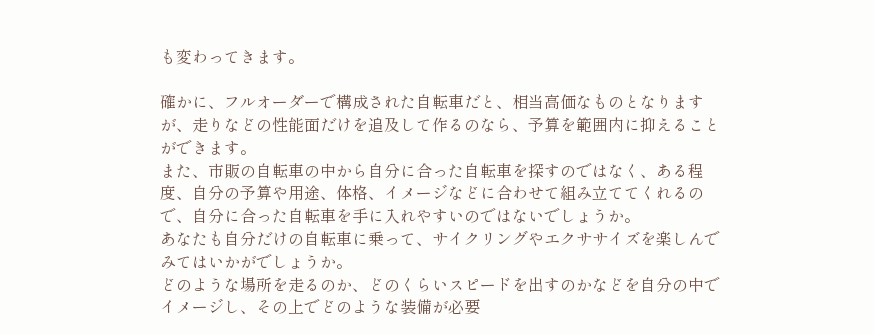も変わってきます。

確かに、フルオーダーで構成された自転車だと、相当高価なものとなりますが、走りなどの性能面だけを追及して作るのなら、予算を範囲内に抑えることができます。
また、市販の自転車の中から自分に合った自転車を探すのではなく、ある程度、自分の予算や用途、体格、イメージなどに合わせて組み立ててくれるので、自分に合った自転車を手に入れやすいのではないでしょうか。
あなたも自分だけの自転車に乗って、サイクリングやエクササイズを楽しんでみてはいかがでしょうか。
どのような場所を走るのか、どのくらいスピードを出すのかなどを自分の中でイメージし、その上でどのような装備が必要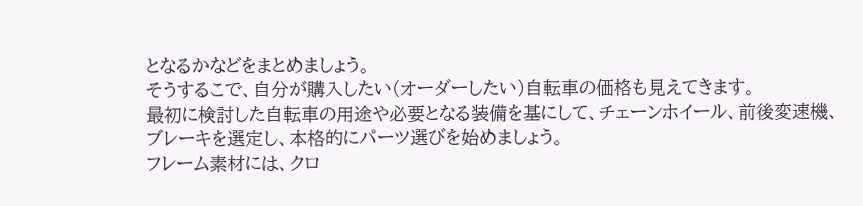となるかなどをまとめましょう。
そうするこで、自分が購入したい(オーダーしたい)自転車の価格も見えてきます。
最初に検討した自転車の用途や必要となる装備を基にして、チェーンホイール、前後変速機、ブレーキを選定し、本格的にパーツ選びを始めましょう。
フレーム素材には、クロ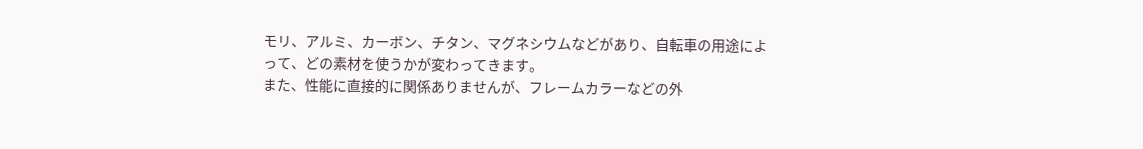モリ、アルミ、カーボン、チタン、マグネシウムなどがあり、自転車の用途によって、どの素材を使うかが変わってきます。
また、性能に直接的に関係ありませんが、フレームカラーなどの外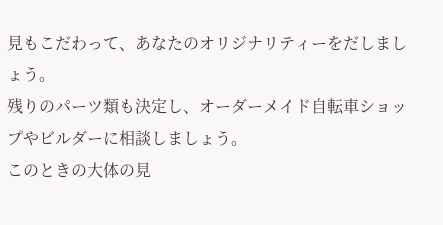見もこだわって、あなたのオリジナリティーをだしましょう。
残りのパーツ類も決定し、オーダーメイド自転車ショップやビルダーに相談しましょう。
このときの大体の見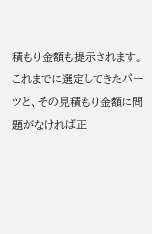積もり金額も提示されます。
これまでに選定してきたパーツと、その見積もり金額に問題がなければ正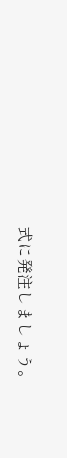式に発注しましょう。